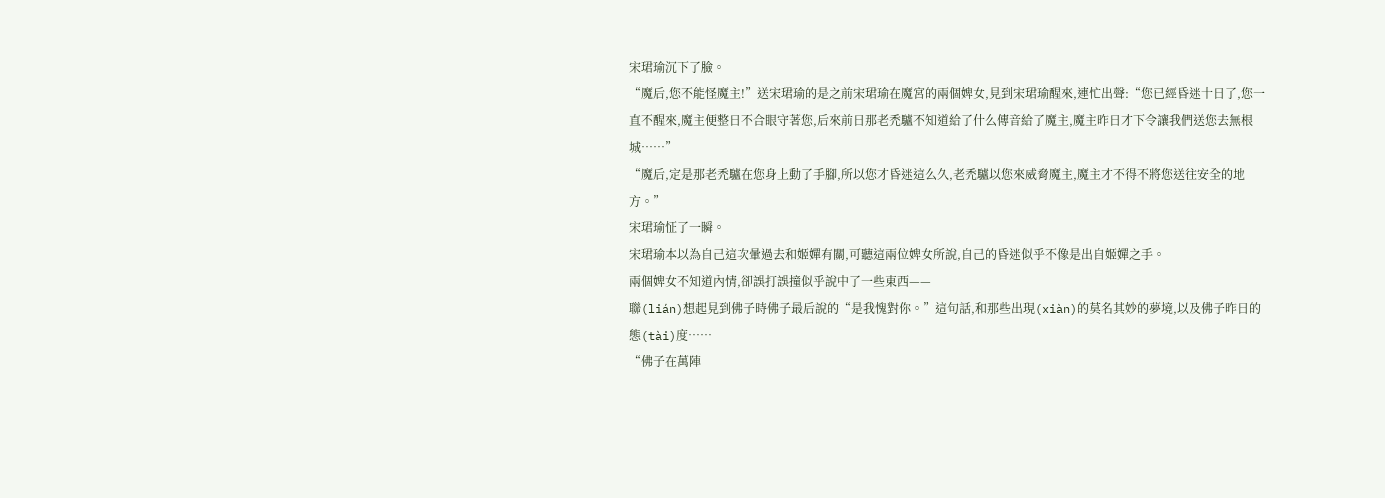宋珺瑜沉下了臉。
“魔后,您不能怪魔主!”送宋珺瑜的是之前宋珺瑜在魔宮的兩個婢女,見到宋珺瑜醒來,連忙出聲:“您已經昏迷十日了,您一直不醒來,魔主便整日不合眼守著您,后來前日那老禿驢不知道給了什么傳音給了魔主,魔主昨日才下令讓我們送您去無根城……”
“魔后,定是那老禿驢在您身上動了手腳,所以您才昏迷這么久,老禿驢以您來威脅魔主,魔主才不得不將您送往安全的地方。”
宋珺瑜怔了一瞬。
宋珺瑜本以為自己這次暈過去和姬嬋有關,可聽這兩位婢女所說,自己的昏迷似乎不像是出自姬嬋之手。
兩個婢女不知道內情,卻誤打誤撞似乎說中了一些東西——
聯(lián)想起見到佛子時佛子最后說的“是我愧對你。”這句話,和那些出現(xiàn)的莫名其妙的夢境,以及佛子昨日的態(tài)度……
“佛子在萬陣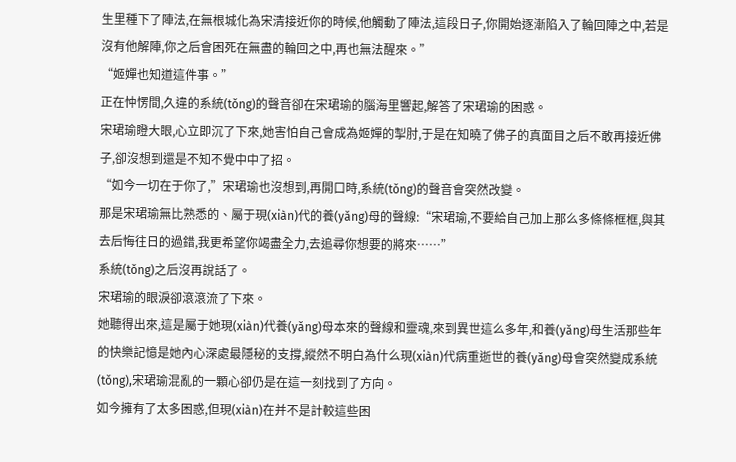生里種下了陣法,在無根城化為宋清接近你的時候,他觸動了陣法,這段日子,你開始逐漸陷入了輪回陣之中,若是沒有他解陣,你之后會困死在無盡的輪回之中,再也無法醒來。”
“姬嬋也知道這件事。”
正在忡愣間,久違的系統(tǒng)的聲音卻在宋珺瑜的腦海里響起,解答了宋珺瑜的困惑。
宋珺瑜瞪大眼,心立即沉了下來,她害怕自己會成為姬嬋的掣肘,于是在知曉了佛子的真面目之后不敢再接近佛子,卻沒想到還是不知不覺中中了招。
“如今一切在于你了,”宋珺瑜也沒想到,再開口時,系統(tǒng)的聲音會突然改變。
那是宋珺瑜無比熟悉的、屬于現(xiàn)代的養(yǎng)母的聲線:“宋珺瑜,不要給自己加上那么多條條框框,與其去后悔往日的過錯,我更希望你竭盡全力,去追尋你想要的將來……”
系統(tǒng)之后沒再說話了。
宋珺瑜的眼淚卻滾滾流了下來。
她聽得出來,這是屬于她現(xiàn)代養(yǎng)母本來的聲線和靈魂,來到異世這么多年,和養(yǎng)母生活那些年的快樂記憶是她內心深處最隱秘的支撐,縱然不明白為什么現(xiàn)代病重逝世的養(yǎng)母會突然變成系統(tǒng),宋珺瑜混亂的一顆心卻仍是在這一刻找到了方向。
如今擁有了太多困惑,但現(xiàn)在并不是計較這些困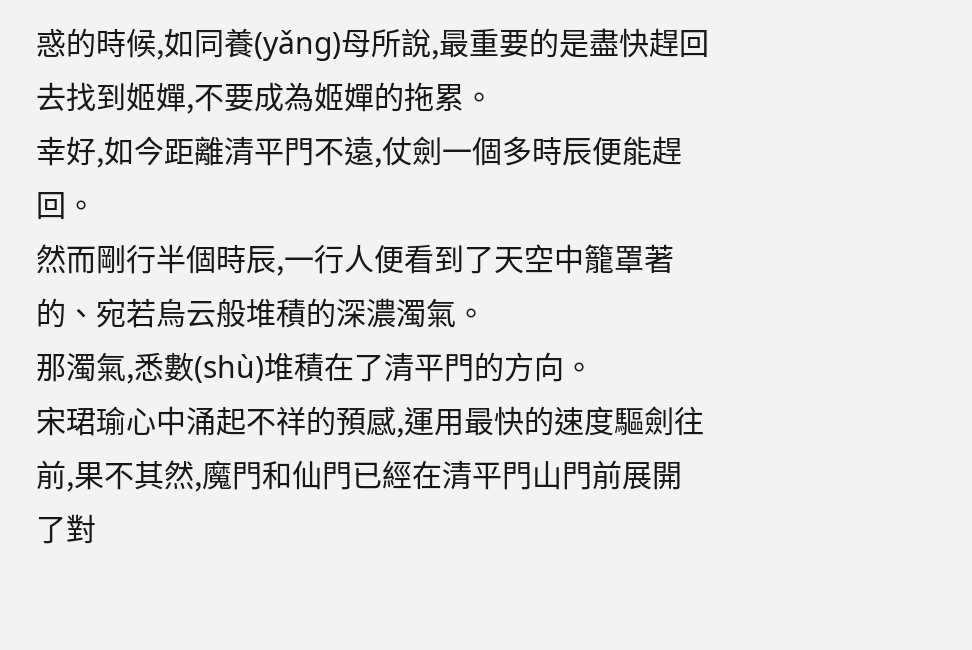惑的時候,如同養(yǎng)母所說,最重要的是盡快趕回去找到姬嬋,不要成為姬嬋的拖累。
幸好,如今距離清平門不遠,仗劍一個多時辰便能趕回。
然而剛行半個時辰,一行人便看到了天空中籠罩著的、宛若烏云般堆積的深濃濁氣。
那濁氣,悉數(shù)堆積在了清平門的方向。
宋珺瑜心中涌起不祥的預感,運用最快的速度驅劍往前,果不其然,魔門和仙門已經在清平門山門前展開了對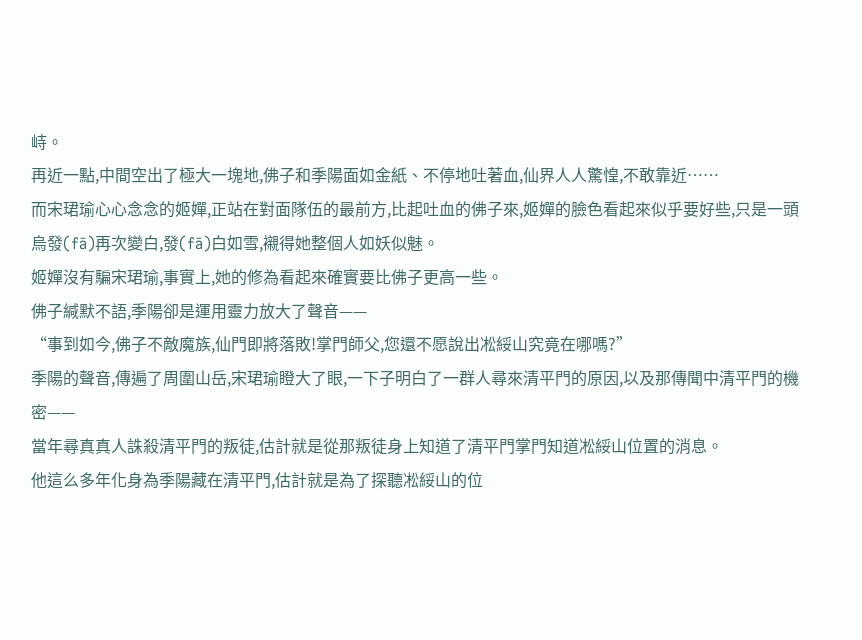峙。
再近一點,中間空出了極大一塊地,佛子和季陽面如金紙、不停地吐著血,仙界人人驚惶,不敢靠近……
而宋珺瑜心心念念的姬嬋,正站在對面隊伍的最前方,比起吐血的佛子來,姬嬋的臉色看起來似乎要好些,只是一頭烏發(fā)再次變白,發(fā)白如雪,襯得她整個人如妖似魅。
姬嬋沒有騙宋珺瑜,事實上,她的修為看起來確實要比佛子更高一些。
佛子緘默不語,季陽卻是運用靈力放大了聲音——
“事到如今,佛子不敵魔族,仙門即將落敗!掌門師父,您還不愿說出凇綏山究竟在哪嗎?”
季陽的聲音,傳遍了周圍山岳,宋珺瑜瞪大了眼,一下子明白了一群人尋來清平門的原因,以及那傳聞中清平門的機密——
當年尋真真人誅殺清平門的叛徒,估計就是從那叛徒身上知道了清平門掌門知道凇綏山位置的消息。
他這么多年化身為季陽藏在清平門,估計就是為了探聽凇綏山的位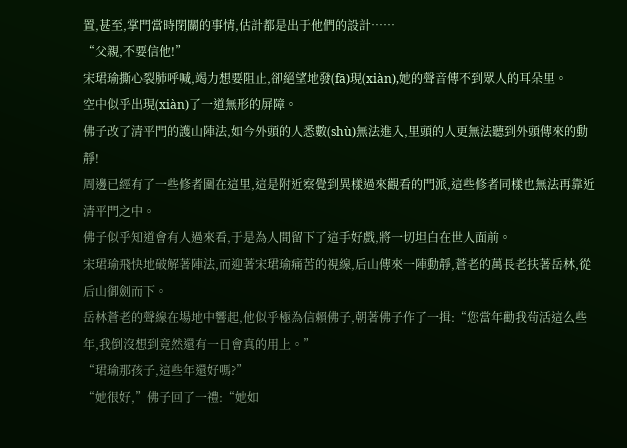置,甚至,掌門當時閉關的事情,估計都是出于他們的設計……
“父親,不要信他!”
宋珺瑜撕心裂肺呼喊,竭力想要阻止,卻絕望地發(fā)現(xiàn),她的聲音傳不到眾人的耳朵里。
空中似乎出現(xiàn)了一道無形的屏障。
佛子改了清平門的護山陣法,如今外頭的人悉數(shù)無法進入,里頭的人更無法聽到外頭傳來的動靜!
周邊已經有了一些修者圍在這里,這是附近察覺到異樣過來觀看的門派,這些修者同樣也無法再靠近清平門之中。
佛子似乎知道會有人過來看,于是為人間留下了這手好戲,將一切坦白在世人面前。
宋珺瑜飛快地破解著陣法,而迎著宋珺瑜痛苦的視線,后山傳來一陣動靜,蒼老的萬長老扶著岳林,從后山御劍而下。
岳林蒼老的聲線在場地中響起,他似乎極為信賴佛子,朝著佛子作了一揖:“您當年勸我茍活這么些年,我倒沒想到竟然還有一日會真的用上。”
“珺瑜那孩子,這些年還好嗎?”
“她很好,”佛子回了一禮:“她如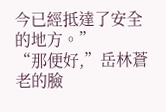今已經抵達了安全的地方。”
“那便好,”岳林蒼老的臉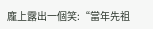龐上露出一個笑:“當年先祖